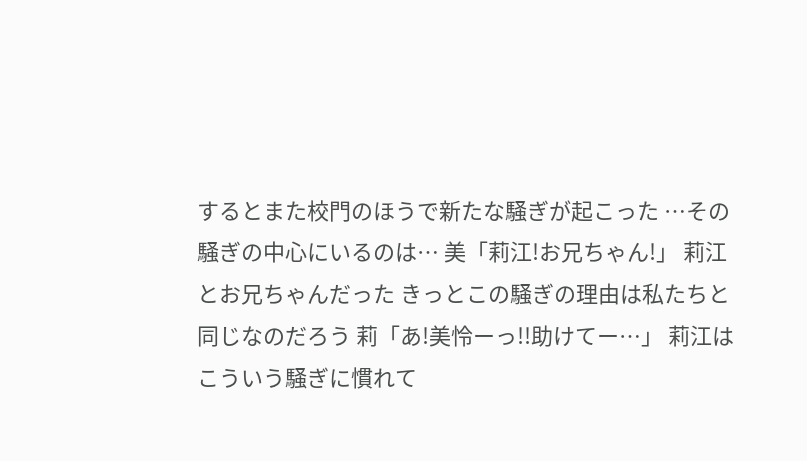するとまた校門のほうで新たな騒ぎが起こった …その騒ぎの中心にいるのは… 美「莉江!お兄ちゃん!」 莉江とお兄ちゃんだった きっとこの騒ぎの理由は私たちと同じなのだろう 莉「あ!美怜ーっ!!助けてー…」 莉江はこういう騒ぎに慣れて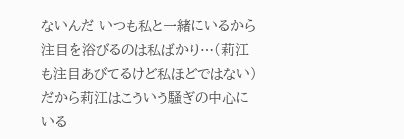ないんだ いつも私と一緒にいるから注目を浴びるのは私ばかり…(莉江も注目あびてるけど私ほどではない) だから莉江はこういう騒ぎの中心にいる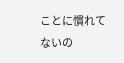ことに慣れてないの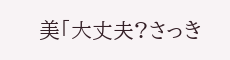美「大丈夫?さっき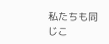私たちも同じこ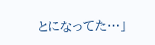とになってた…」